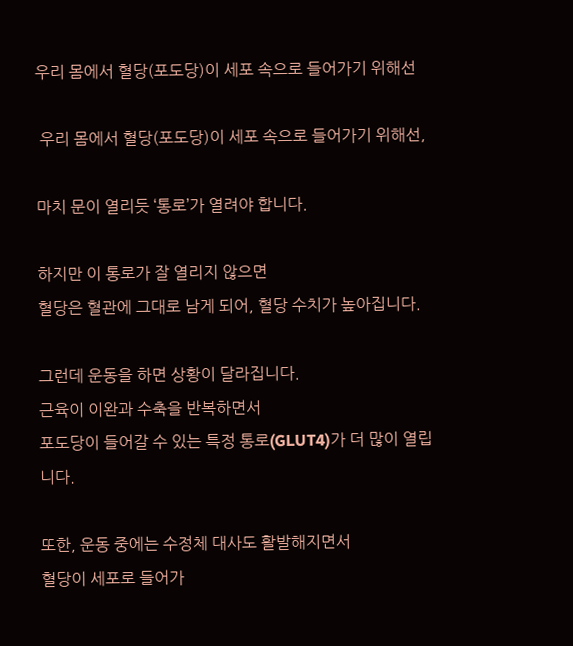우리 몸에서 혈당(포도당)이 세포 속으로 들어가기 위해선

 우리 몸에서 혈당(포도당)이 세포 속으로 들어가기 위해선,

마치 문이 열리듯 ‘통로’가 열려야 합니다.

하지만 이 통로가 잘 열리지 않으면
혈당은 혈관에 그대로 남게 되어, 혈당 수치가 높아집니다.

그런데 운동을 하면 상황이 달라집니다.
근육이 이완과 수축을 반복하면서
포도당이 들어갈 수 있는 특정 통로(GLUT4)가 더 많이 열립니다.

또한, 운동 중에는 수정체 대사도 활발해지면서
혈당이 세포로 들어가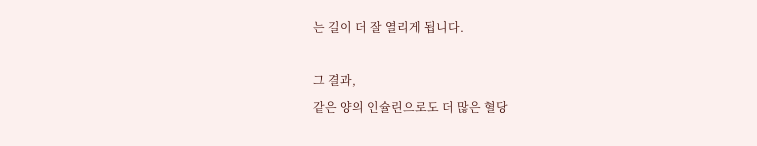는 길이 더 잘 열리게 됩니다.

그 결과,
같은 양의 인슐린으로도 더 많은 혈당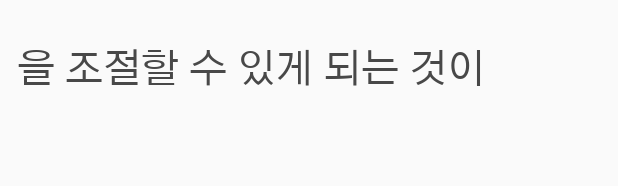을 조절할 수 있게 되는 것이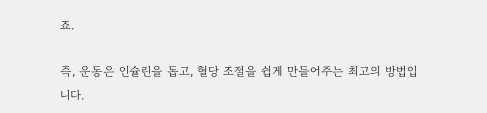죠.

즉, 운동은 인슐린을 돕고, 혈당 조절을 쉽게 만들어주는 최고의 방법입니다.